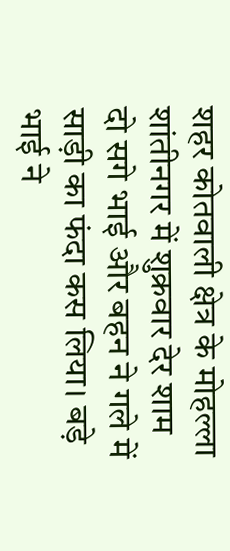शहर कोतवाली क्षेत्र के मोहल्ला शांतीनगर में शुक्रवार देर शाम दो सगे भाई और बहन ने गले में साड़ी का फंदा कस लिया। बड़े भाई ने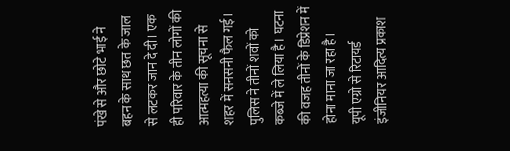पंखे से और छोटे भाई ने बहन के साथ छत के जाल से लटकर जान दे दी। एक ही परिवार के तीन लोगों की आत्महत्या की सूचना से शहर में सनसनी फैल गई। पुलिस ने तीनों शवों को कब्जे में ले लिया है। घटना की वजह तीनों के डिप्रेशन में होना माना जा रहा है।
यूपी एग्रो से रिटायर्ड इंजीनियर आदित्य प्रकाश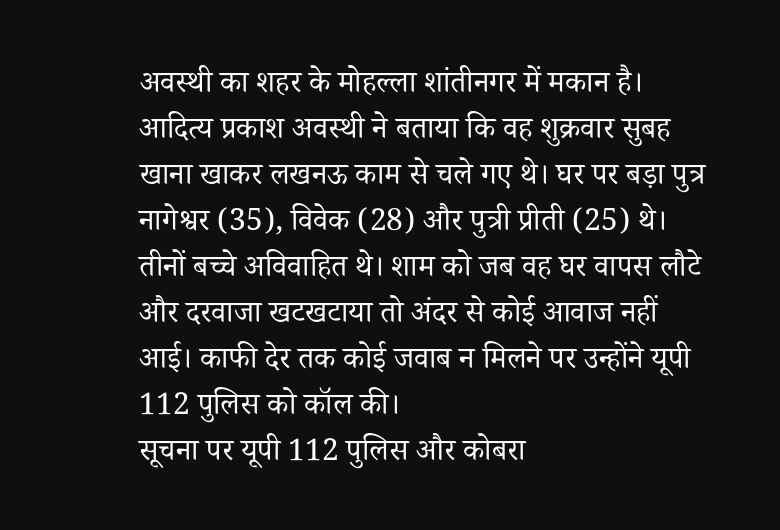अवस्थी का शहर के मोहल्ला शांतीनगर में मकान है। आदित्य प्रकाश अवस्थी ने बताया कि वह शुक्रवार सुबह खाना खाकर लखनऊ काम से चले गए थे। घर पर बड़ा पुत्र नागेश्वर (35), विवेक (28) और पुत्री प्रीती (25) थे। तीनों बच्चे अविवाहित थे। शाम को जब वह घर वापस लौटे और दरवाजा खटखटाया तो अंदर से कोई आवाज नहीं आई। काफी देर तक कोई जवाब न मिलने पर उन्होंने यूपी 112 पुलिस को कॉल की।
सूचना पर यूपी 112 पुलिस और कोबरा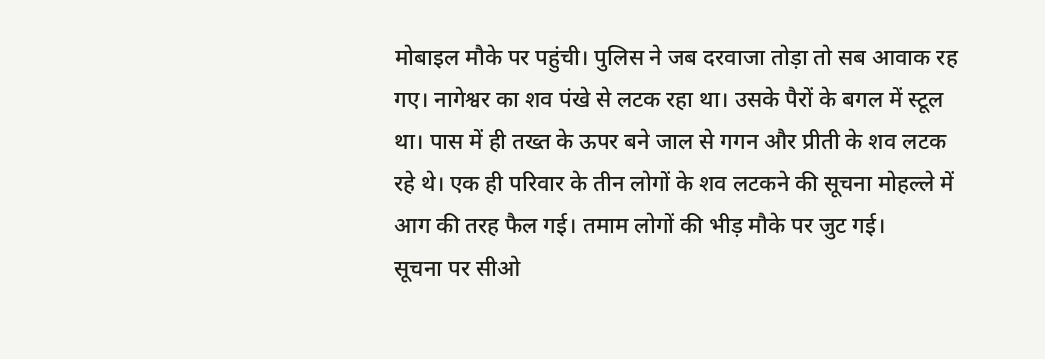मोबाइल मौके पर पहुंची। पुलिस ने जब दरवाजा तोड़ा तो सब आवाक रह गए। नागेश्वर का शव पंखे से लटक रहा था। उसके पैरों के बगल में स्टूल था। पास में ही तख्त के ऊपर बने जाल से गगन और प्रीती के शव लटक रहे थे। एक ही परिवार के तीन लोगों के शव लटकने की सूचना मोहल्ले में आग की तरह फैल गई। तमाम लोगों की भीड़ मौके पर जुट गई।
सूचना पर सीओ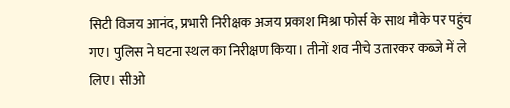सिटी विजय आनंद, प्रभारी निरीक्षक अजय प्रकाश मिश्रा फोर्स के साथ मौके पर पहुंच गए। पुलिस ने घटना स्थल का निरीक्षण किया। तीनों शव नीचे उतारकर कब्जे में ले लिए। सीओ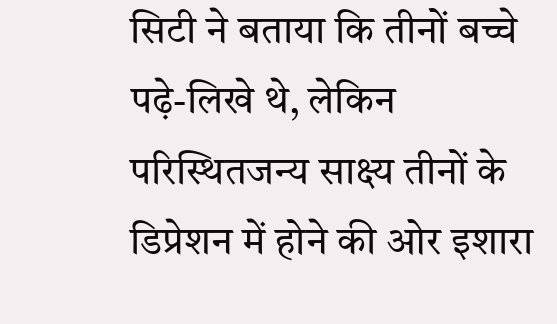सिटी ने बताया कि तीनों बच्चे पढ़े-लिखे थे, लेकिन परिस्थितजन्य साक्ष्य तीनों के डिप्रेशन में होने की ओर इशारा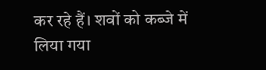कर रहे हैं। शवों को कब्जे में लिया गया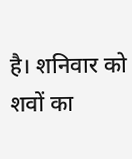है। शनिवार को शवों का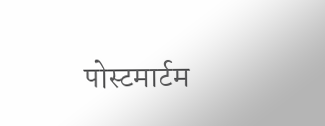पोस्टमार्टम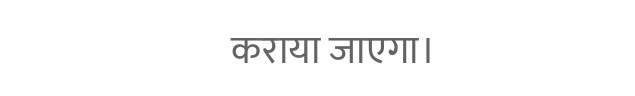कराया जाएगा।